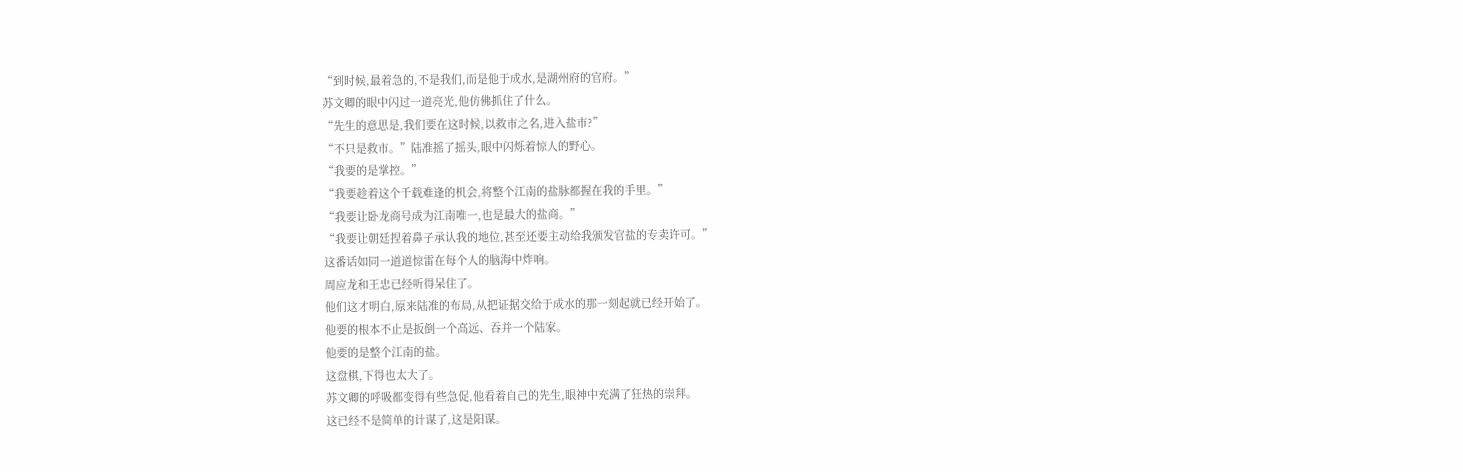“到时候,最着急的,不是我们,而是他于成水,是湖州府的官府。”
苏文卿的眼中闪过一道亮光,他仿佛抓住了什么。
“先生的意思是,我们要在这时候,以救市之名,进入盐市?”
“不只是救市。”陆准摇了摇头,眼中闪烁着惊人的野心。
“我要的是掌控。”
“我要趁着这个千载难逢的机会,将整个江南的盐脉都握在我的手里。”
“我要让卧龙商号成为江南唯一,也是最大的盐商。”
“我要让朝廷捏着鼻子承认我的地位,甚至还要主动给我颁发官盐的专卖许可。”
这番话如同一道道惊雷在每个人的脑海中炸响。
周应龙和王忠已经听得呆住了。
他们这才明白,原来陆准的布局,从把证据交给于成水的那一刻起就已经开始了。
他要的根本不止是扳倒一个高远、吞并一个陆家。
他要的是整个江南的盐。
这盘棋,下得也太大了。
苏文卿的呼吸都变得有些急促,他看着自己的先生,眼神中充满了狂热的崇拜。
这已经不是简单的计谋了,这是阳谋。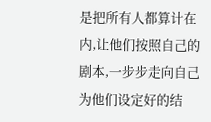是把所有人都算计在内,让他们按照自己的剧本,一步步走向自己为他们设定好的结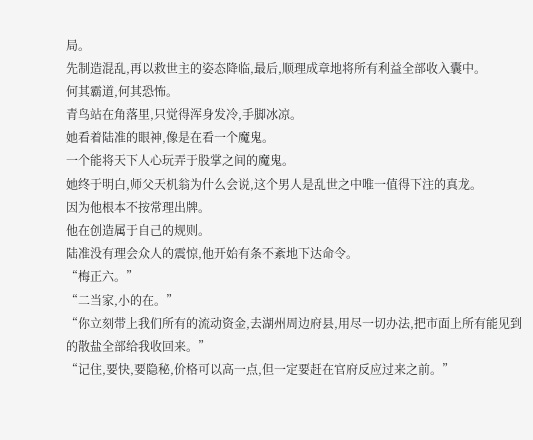局。
先制造混乱,再以救世主的姿态降临,最后,顺理成章地将所有利益全部收入囊中。
何其霸道,何其恐怖。
青鸟站在角落里,只觉得浑身发冷,手脚冰凉。
她看着陆准的眼神,像是在看一个魔鬼。
一个能将天下人心玩弄于股掌之间的魔鬼。
她终于明白,师父天机翁为什么会说,这个男人是乱世之中唯一值得下注的真龙。
因为他根本不按常理出牌。
他在创造属于自己的规则。
陆准没有理会众人的震惊,他开始有条不紊地下达命令。
“梅正六。”
“二当家,小的在。”
“你立刻带上我们所有的流动资金,去湖州周边府县,用尽一切办法,把市面上所有能见到的散盐全部给我收回来。”
“记住,要快,要隐秘,价格可以高一点,但一定要赶在官府反应过来之前。”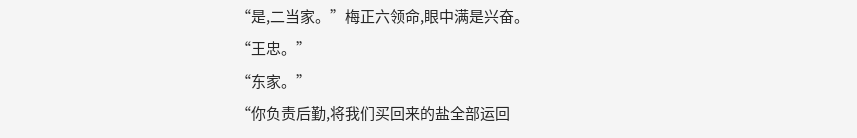“是,二当家。”梅正六领命,眼中满是兴奋。
“王忠。”
“东家。”
“你负责后勤,将我们买回来的盐全部运回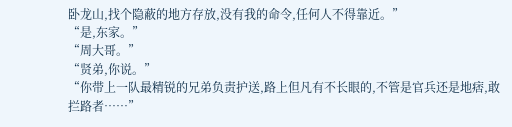卧龙山,找个隐蔽的地方存放,没有我的命令,任何人不得靠近。”
“是,东家。”
“周大哥。”
“贤弟,你说。”
“你带上一队最精锐的兄弟负责护送,路上但凡有不长眼的,不管是官兵还是地痞,敢拦路者……”